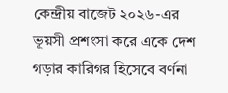কেন্দ্রীয় বাজেট ২০২৬-এর ভূয়সী প্রশংসা করে একে দেশ গড়ার কারিগর হিসেবে বর্ণনা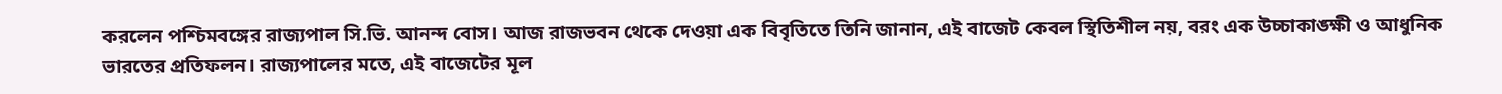করলেন পশ্চিমবঙ্গের রাজ্যপাল সি.ভি. আনন্দ বোস। আজ রাজভবন থেকে দেওয়া এক বিবৃতিতে তিনি জানান, এই বাজেট কেবল স্থিতিশীল নয়, বরং এক উচ্চাকাঙ্ক্ষী ও আধুনিক ভারতের প্রতিফলন। রাজ্যপালের মতে, এই বাজেটের মূল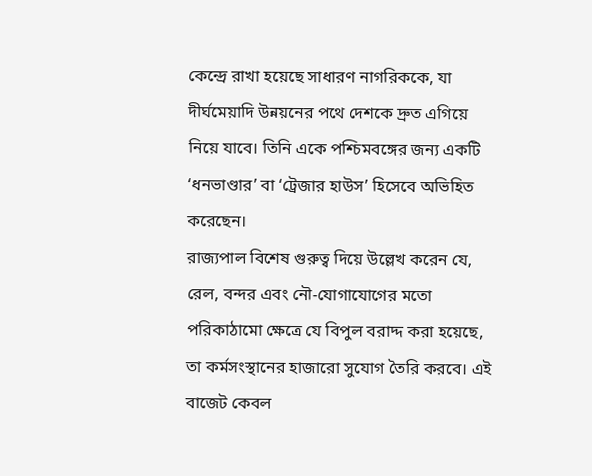কেন্দ্রে রাখা হয়েছে সাধারণ নাগরিককে, যা দীর্ঘমেয়াদি উন্নয়নের পথে দেশকে দ্রুত এগিয়ে নিয়ে যাবে। তিনি একে পশ্চিমবঙ্গের জন্য একটি ‘ধনভাণ্ডার’ বা ‘ট্রেজার হাউস’ হিসেবে অভিহিত করেছেন।
রাজ্যপাল বিশেষ গুরুত্ব দিয়ে উল্লেখ করেন যে, রেল, বন্দর এবং নৌ-যোগাযোগের মতো পরিকাঠামো ক্ষেত্রে যে বিপুল বরাদ্দ করা হয়েছে, তা কর্মসংস্থানের হাজারো সুযোগ তৈরি করবে। এই বাজেট কেবল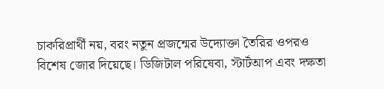চাকরিপ্রার্থী নয়, বরং নতুন প্রজন্মের উদ্যোক্তা তৈরির ওপরও বিশেষ জোর দিয়েছে। ডিজিটাল পরিষেবা, স্টার্টআপ এবং দক্ষতা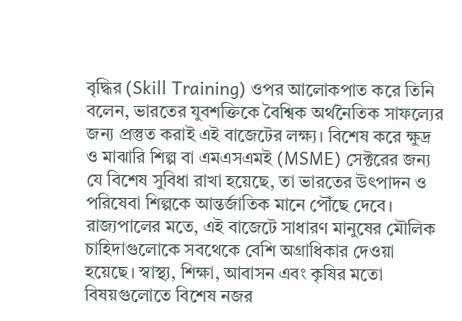বৃদ্ধির (Skill Training) ওপর আলোকপাত করে তিনি বলেন, ভারতের যুবশক্তিকে বৈশ্বিক অর্থনৈতিক সাফল্যের জন্য প্রস্তুত করাই এই বাজেটের লক্ষ্য। বিশেষ করে ক্ষুদ্র ও মাঝারি শিল্প বা এমএসএমই (MSME) সেক্টরের জন্য যে বিশেষ সুবিধা রাখা হয়েছে, তা ভারতের উৎপাদন ও পরিষেবা শিল্পকে আন্তর্জাতিক মানে পৌঁছে দেবে।
রাজ্যপালের মতে, এই বাজেটে সাধারণ মানুষের মৌলিক চাহিদাগুলোকে সবথেকে বেশি অগ্রাধিকার দেওয়া হয়েছে। স্বাস্থ্য, শিক্ষা, আবাসন এবং কৃষির মতো বিষয়গুলোতে বিশেষ নজর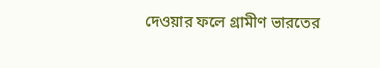দেওয়ার ফলে গ্রামীণ ভারতের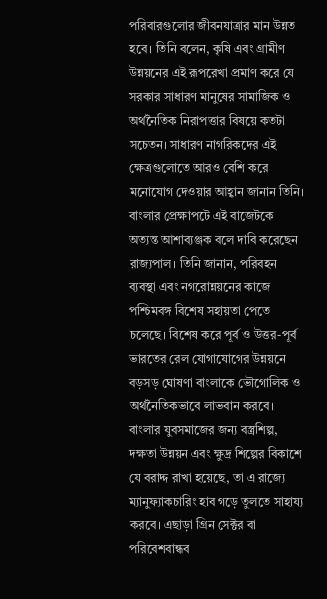পরিবারগুলোর জীবনযাত্রার মান উন্নত হবে। তিনি বলেন, কৃষি এবং গ্রামীণ উন্নয়নের এই রূপরেখা প্রমাণ করে যে সরকার সাধারণ মানুষের সামাজিক ও অর্থনৈতিক নিরাপত্তার বিষয়ে কতটা সচেতন। সাধারণ নাগরিকদের এই ক্ষেত্রগুলোতে আরও বেশি করে মনোযোগ দেওয়ার আহ্বান জানান তিনি।
বাংলার প্রেক্ষাপটে এই বাজেটকে অত্যন্ত আশাব্যঞ্জক বলে দাবি করেছেন রাজ্যপাল। তিনি জানান, পরিবহন ব্যবস্থা এবং নগরোন্নয়নের কাজে পশ্চিমবঙ্গ বিশেষ সহায়তা পেতে চলেছে। বিশেষ করে পূর্ব ও উত্তর-পূর্ব ভারতের রেল যোগাযোগের উন্নয়নে বড়সড় ঘোষণা বাংলাকে ভৌগোলিক ও অর্থনৈতিকভাবে লাভবান করবে। বাংলার যুবসমাজের জন্য বস্ত্রশিল্প, দক্ষতা উন্নয়ন এবং ক্ষুদ্র শিল্পের বিকাশে যে বরাদ্দ রাখা হয়েছে, তা এ রাজ্যে ম্যানুফ্যাকচারিং হাব গড়ে তুলতে সাহায্য করবে। এছাড়া গ্রিন সেক্টর বা পরিবেশবান্ধব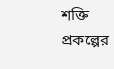শক্তি প্রকল্পের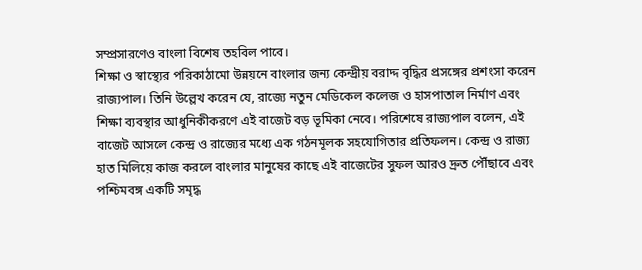সম্প্রসারণেও বাংলা বিশেষ তহবিল পাবে।
শিক্ষা ও স্বাস্থ্যের পরিকাঠামো উন্নয়নে বাংলার জন্য কেন্দ্রীয় বরাদ্দ বৃদ্ধির প্রসঙ্গের প্রশংসা করেন রাজ্যপাল। তিনি উল্লেখ করেন যে, রাজ্যে নতুন মেডিকেল কলেজ ও হাসপাতাল নির্মাণ এবং শিক্ষা ব্যবস্থার আধুনিকীকরণে এই বাজেট বড় ভূমিকা নেবে। পরিশেষে রাজ্যপাল বলেন, এই বাজেট আসলে কেন্দ্র ও রাজ্যের মধ্যে এক গঠনমূলক সহযোগিতার প্রতিফলন। কেন্দ্র ও রাজ্য হাত মিলিয়ে কাজ করলে বাংলার মানুষের কাছে এই বাজেটের সুফল আরও দ্রুত পৌঁছাবে এবং পশ্চিমবঙ্গ একটি সমৃদ্ধ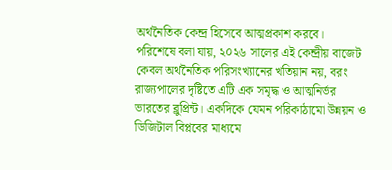অর্থনৈতিক কেন্দ্র হিসেবে আত্মপ্রকাশ করবে।
পরিশেষে বলা যায়, ২০২৬ সালের এই কেন্দ্রীয় বাজেট কেবল অর্থনৈতিক পরিসংখ্যানের খতিয়ান নয়, বরং রাজ্যপালের দৃষ্টিতে এটি এক সমৃদ্ধ ও আত্মনির্ভর ভারতের ব্লুপ্রিন্ট। একদিকে যেমন পরিকাঠামো উন্নয়ন ও ডিজিটাল বিপ্লবের মাধ্যমে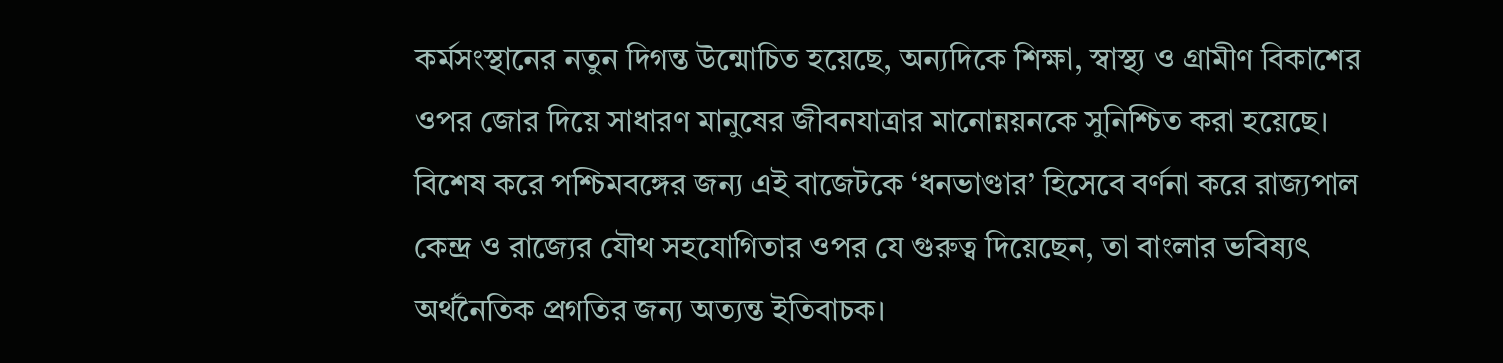কর্মসংস্থানের নতুন দিগন্ত উন্মোচিত হয়েছে, অন্যদিকে শিক্ষা, স্বাস্থ্য ও গ্রামীণ বিকাশের ওপর জোর দিয়ে সাধারণ মানুষের জীবনযাত্রার মানোন্নয়নকে সুনিশ্চিত করা হয়েছে। বিশেষ করে পশ্চিমবঙ্গের জন্য এই বাজেটকে ‘ধনভাণ্ডার’ হিসেবে বর্ণনা করে রাজ্যপাল কেন্দ্র ও রাজ্যের যৌথ সহযোগিতার ওপর যে গুরুত্ব দিয়েছেন, তা বাংলার ভবিষ্যৎ অর্থনৈতিক প্রগতির জন্য অত্যন্ত ইতিবাচক।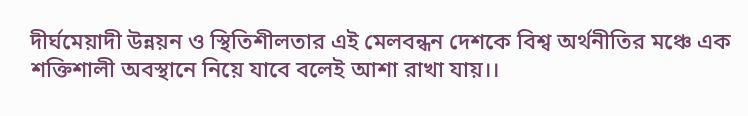দীর্ঘমেয়াদী উন্নয়ন ও স্থিতিশীলতার এই মেলবন্ধন দেশকে বিশ্ব অর্থনীতির মঞ্চে এক শক্তিশালী অবস্থানে নিয়ে যাবে বলেই আশা রাখা যায়।।